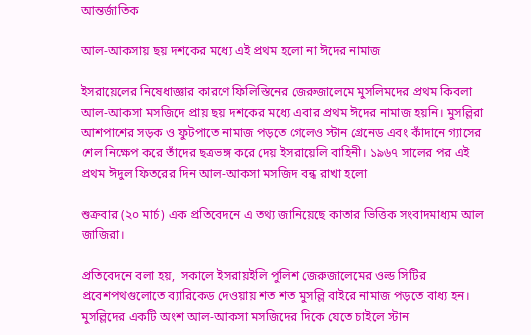আন্তর্জাতিক

আল-আকসায় ছয় দশকের মধ্যে এই প্রথম হলো না ঈদের নামাজ

ইসরায়েলের নিষেধাজ্ঞার কারণে ফিলিস্তিনের জেরুজালেমে মুসলিমদের প্রথম কিবলা আল-আকসা মসজিদে প্রায় ছয় দশকের মধ্যে এবার প্রথম ঈদের নামাজ হয়নি। মুসল্লিরা  আশপাশের সড়ক ও ফুটপাতে নামাজ পড়তে গেলেও স্টান গ্রেনেড এবং কাঁদানে গ্যাসের শেল নিক্ষেপ করে তাঁদের ছত্রভঙ্গ করে দেয় ইসরায়েলি বাহিনী। ১৯৬৭ সালের পর এই প্রথম ঈদুল ফিতরের দিন আল-আকসা মসজিদ বন্ধ রাখা হলো

শুক্রবার (২০ মার্চ) এক প্রতিবেদনে এ তথ্য জানিয়েছে কাতার ভিত্তিক সংবাদমাধ্যম আল জাজিরা।

প্রতিবেদনে বলা হয়,  সকালে ইসরায়ইলি পুলিশ জেরুজালেমের ওল্ড সিটির প্রবেশপথগুলোতে ব্যারিকেড দেওয়ায় শত শত মুসল্লি বাইরে নামাজ পড়তে বাধ্য হন। মুসল্লিদের একটি অংশ আল-আকসা মসজিদের দিকে যেতে চাইলে স্টান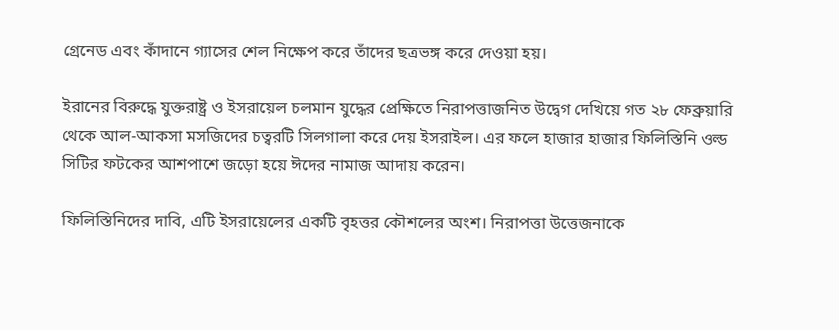গ্রেনেড এবং কাঁদানে গ্যাসের শেল নিক্ষেপ করে তাঁদের ছত্রভঙ্গ করে দেওয়া হয়।

ইরানের বিরুদ্ধে যুক্তরাষ্ট্র ও ইসরায়েল চলমান যুদ্ধের প্রেক্ষিতে নিরাপত্তাজনিত উদ্বেগ দেখিয়ে গত ২৮ ফেব্রুয়ারি থেকে আল-আকসা মসজিদের চত্বরটি সিলগালা করে দেয় ইসরাইল। এর ফলে হাজার হাজার ফিলিস্তিনি ওল্ড সিটির ফটকের আশপাশে জড়ো হয়ে ঈদের নামাজ আদায় করেন।

ফিলিস্তিনিদের দাবি, এটি ইসরায়েলের একটি বৃহত্তর কৌশলের অংশ। নিরাপত্তা উত্তেজনাকে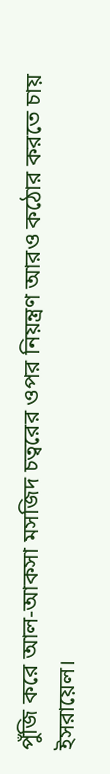পুঁজি করে আল-আকসা মসজিদ চত্বরের ওপর নিয়ন্ত্রণ আরও কঠোর করতে চায় ইসরায়েল।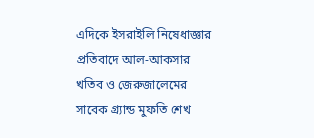এদিকে ইসরাইলি নিষেধাজ্ঞার প্রতিবাদে আল-আকসার খতিব ও জেরুজালেমের সাবেক গ্র্যান্ড মুফতি শেখ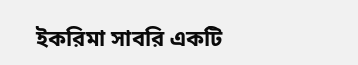ইকরিমা সাবরি একটি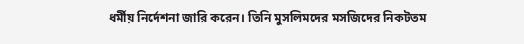ধর্মীয় নির্দেশনা জারি করেন। তিনি মুসলিমদের মসজিদের নিকটতম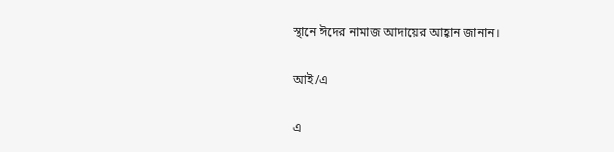স্থানে ঈদের নামাজ আদায়ের আহ্বান জানান।

আই/এ

এ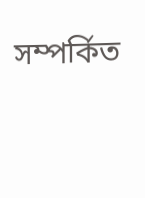সম্পর্কিত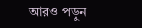আরও পড়ুন